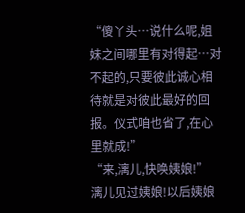“傻丫头…说什么呢,姐妹之间哪里有对得起…对不起的,只要彼此诚心相待就是对彼此最好的回报。仪式咱也省了,在心里就成!”
“来,漓儿,快唤姨娘!”
漓儿见过姨娘!以后姨娘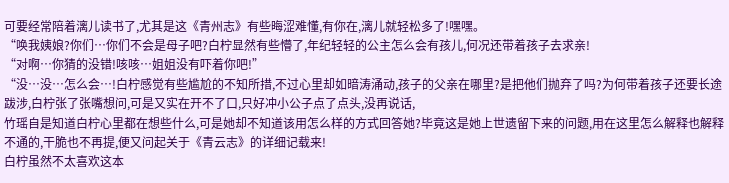可要经常陪着漓儿读书了,尤其是这《青州志》有些晦涩难懂,有你在,漓儿就轻松多了!嘿嘿。
“唤我姨娘?你们…你们不会是母子吧?白柠显然有些懵了,年纪轻轻的公主怎么会有孩儿,何况还带着孩子去求亲!
“对啊…你猜的没错!咳咳…姐姐没有吓着你吧!”
“没…没…怎么会…!白柠感觉有些尴尬的不知所措,不过心里却如暗涛涌动,孩子的父亲在哪里?是把他们抛弃了吗?为何带着孩子还要长途跋涉,白柠张了张嘴想问,可是又实在开不了口,只好冲小公子点了点头,没再说话,
竹瑶自是知道白柠心里都在想些什么,可是她却不知道该用怎么样的方式回答她?毕竟这是她上世遗留下来的问题,用在这里怎么解释也解释不通的,干脆也不再提,便又问起关于《青云志》的详细记载来!
白柠虽然不太喜欢这本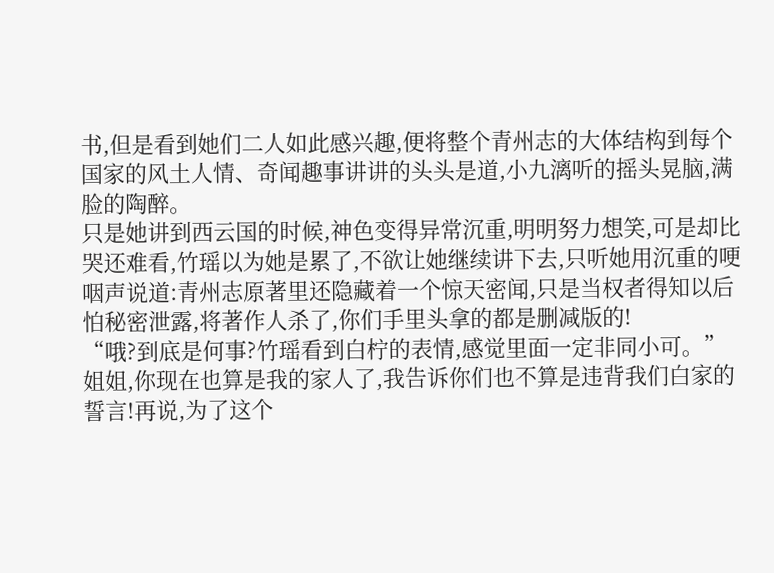书,但是看到她们二人如此感兴趣,便将整个青州志的大体结构到每个国家的风土人情、奇闻趣事讲讲的头头是道,小九漓听的摇头晃脑,满脸的陶醉。
只是她讲到西云国的时候,神色变得异常沉重,明明努力想笑,可是却比哭还难看,竹瑶以为她是累了,不欲让她继续讲下去,只听她用沉重的哽咽声说道:青州志原著里还隐藏着一个惊天密闻,只是当权者得知以后怕秘密泄露,将著作人杀了,你们手里头拿的都是删减版的!
“哦?到底是何事?竹瑶看到白柠的表情,感觉里面一定非同小可。”
姐姐,你现在也算是我的家人了,我告诉你们也不算是违背我们白家的誓言!再说,为了这个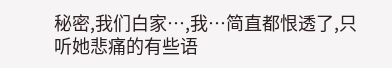秘密,我们白家…,我…简直都恨透了,只听她悲痛的有些语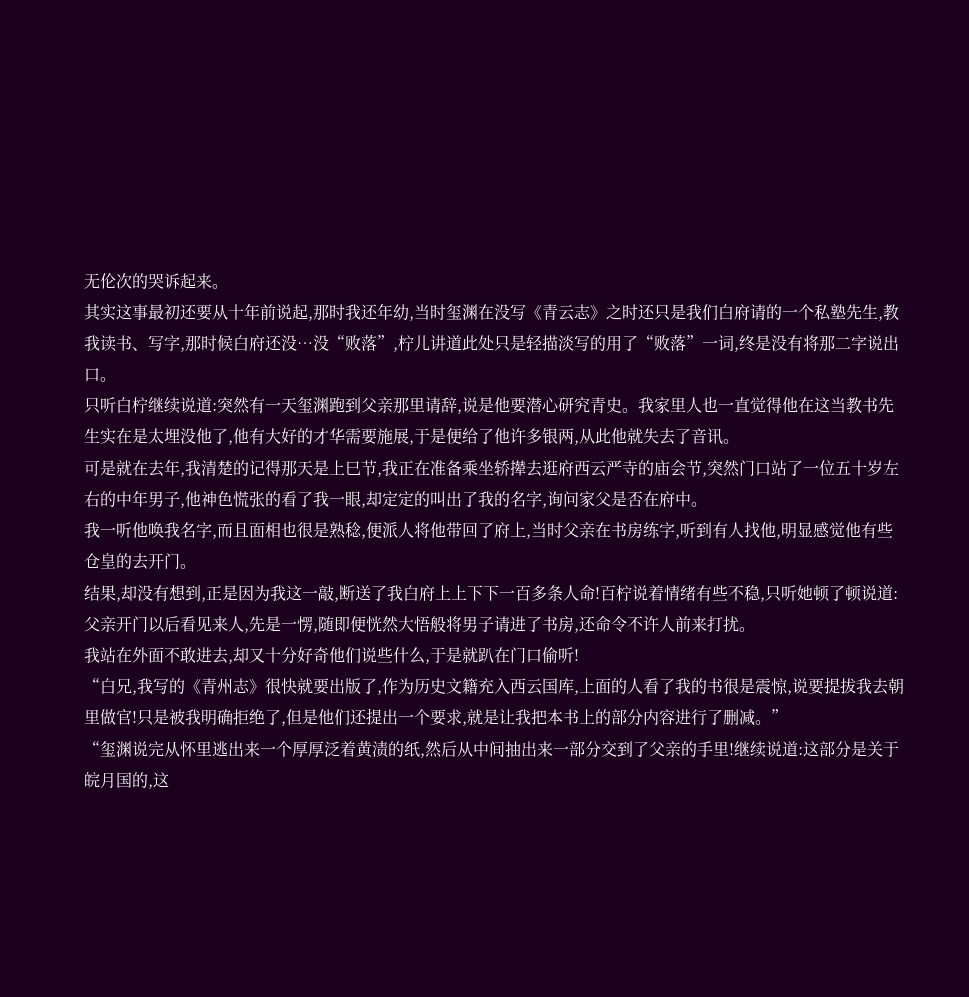无伦次的哭诉起来。
其实这事最初还要从十年前说起,那时我还年幼,当时玺渊在没写《青云志》之时还只是我们白府请的一个私塾先生,教我读书、写字,那时候白府还没…没“败落”,柠儿讲道此处只是轻描淡写的用了“败落”一词,终是没有将那二字说出口。
只听白柠继续说道:突然有一天玺渊跑到父亲那里请辞,说是他要潜心研究青史。我家里人也一直觉得他在这当教书先生实在是太埋没他了,他有大好的才华需要施展,于是便给了他许多银两,从此他就失去了音讯。
可是就在去年,我清楚的记得那天是上巳节,我正在准备乘坐轿撵去逛府西云严寺的庙会节,突然门口站了一位五十岁左右的中年男子,他神色慌张的看了我一眼,却定定的叫出了我的名字,询问家父是否在府中。
我一听他唤我名字,而且面相也很是熟稔,便派人将他带回了府上,当时父亲在书房练字,听到有人找他,明显感觉他有些仓皇的去开门。
结果,却没有想到,正是因为我这一敲,断送了我白府上上下下一百多条人命!百柠说着情绪有些不稳,只听她顿了顿说道:父亲开门以后看见来人,先是一愣,随即便恍然大悟般将男子请进了书房,还命令不许人前来打扰。
我站在外面不敢进去,却又十分好奇他们说些什么,于是就趴在门口偷听!
“白兄,我写的《青州志》很快就要出版了,作为历史文籍充入西云国库,上面的人看了我的书很是震惊,说要提拔我去朝里做官!只是被我明确拒绝了,但是他们还提出一个要求,就是让我把本书上的部分内容进行了删减。”
“玺渊说完从怀里逃出来一个厚厚泛着黄渍的纸,然后从中间抽出来一部分交到了父亲的手里!继续说道:这部分是关于皖月国的,这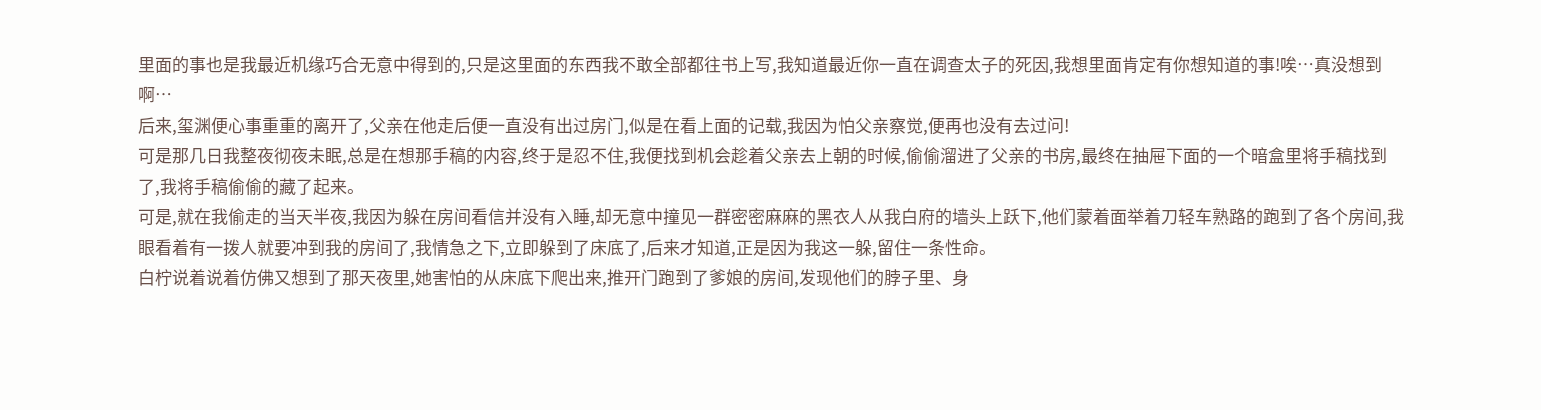里面的事也是我最近机缘巧合无意中得到的,只是这里面的东西我不敢全部都往书上写,我知道最近你一直在调查太子的死因,我想里面肯定有你想知道的事!唉…真没想到啊…
后来,玺渊便心事重重的离开了,父亲在他走后便一直没有出过房门,似是在看上面的记载,我因为怕父亲察觉,便再也没有去过问!
可是那几日我整夜彻夜未眠,总是在想那手稿的内容,终于是忍不住,我便找到机会趁着父亲去上朝的时候,偷偷溜进了父亲的书房,最终在抽屉下面的一个暗盒里将手稿找到了,我将手稿偷偷的藏了起来。
可是,就在我偷走的当天半夜,我因为躲在房间看信并没有入睡,却无意中撞见一群密密麻麻的黑衣人从我白府的墙头上跃下,他们蒙着面举着刀轻车熟路的跑到了各个房间,我眼看着有一拨人就要冲到我的房间了,我情急之下,立即躲到了床底了,后来才知道,正是因为我这一躲,留住一条性命。
白柠说着说着仿佛又想到了那天夜里,她害怕的从床底下爬出来,推开门跑到了爹娘的房间,发现他们的脖子里、身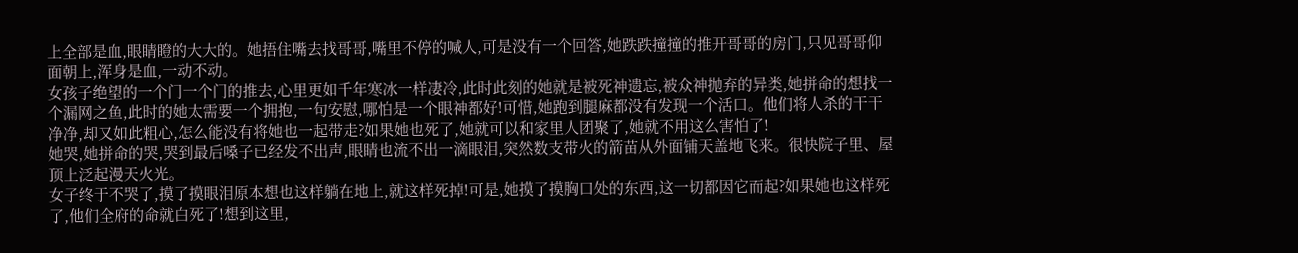上全部是血,眼睛瞪的大大的。她捂住嘴去找哥哥,嘴里不停的喊人,可是没有一个回答,她跌跌撞撞的推开哥哥的房门,只见哥哥仰面朝上,浑身是血,一动不动。
女孩子绝望的一个门一个门的推去,心里更如千年寒冰一样凄冷,此时此刻的她就是被死神遗忘,被众神抛弃的异类,她拼命的想找一个漏网之鱼,此时的她太需要一个拥抱,一句安慰,哪怕是一个眼神都好!可惜,她跑到腿麻都没有发现一个活口。他们将人杀的干干净净,却又如此粗心,怎么能没有将她也一起带走?如果她也死了,她就可以和家里人团聚了,她就不用这么害怕了!
她哭,她拼命的哭,哭到最后嗓子已经发不出声,眼睛也流不出一滴眼泪,突然数支带火的箭苗从外面铺天盖地飞来。很快院子里、屋顶上泛起漫天火光。
女子终于不哭了,摸了摸眼泪原本想也这样躺在地上,就这样死掉!可是,她摸了摸胸口处的东西,这一切都因它而起?如果她也这样死了,他们全府的命就白死了!想到这里,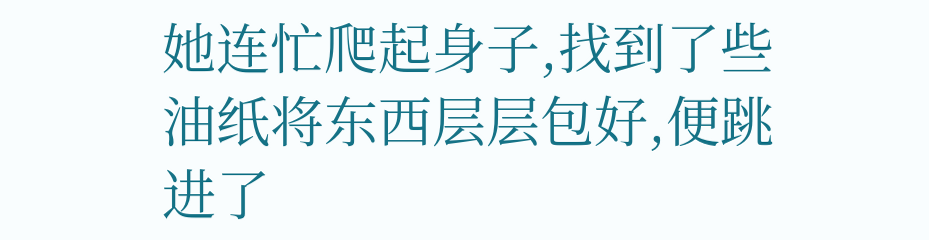她连忙爬起身子,找到了些油纸将东西层层包好,便跳进了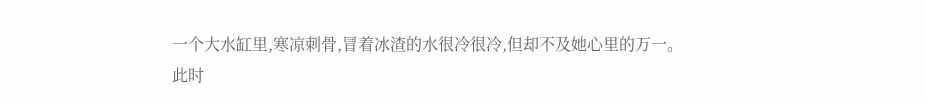一个大水缸里,寒凉刺骨,冒着冰渣的水很冷很冷,但却不及她心里的万一。
此时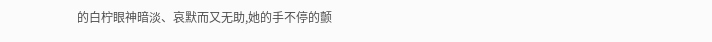的白柠眼神暗淡、哀默而又无助,她的手不停的颤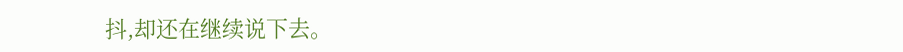抖,却还在继续说下去。